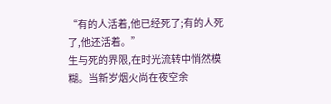“有的人活着,他已经死了;有的人死了,他还活着。”
生与死的界限,在时光流转中悄然模糊。当新岁烟火尚在夜空余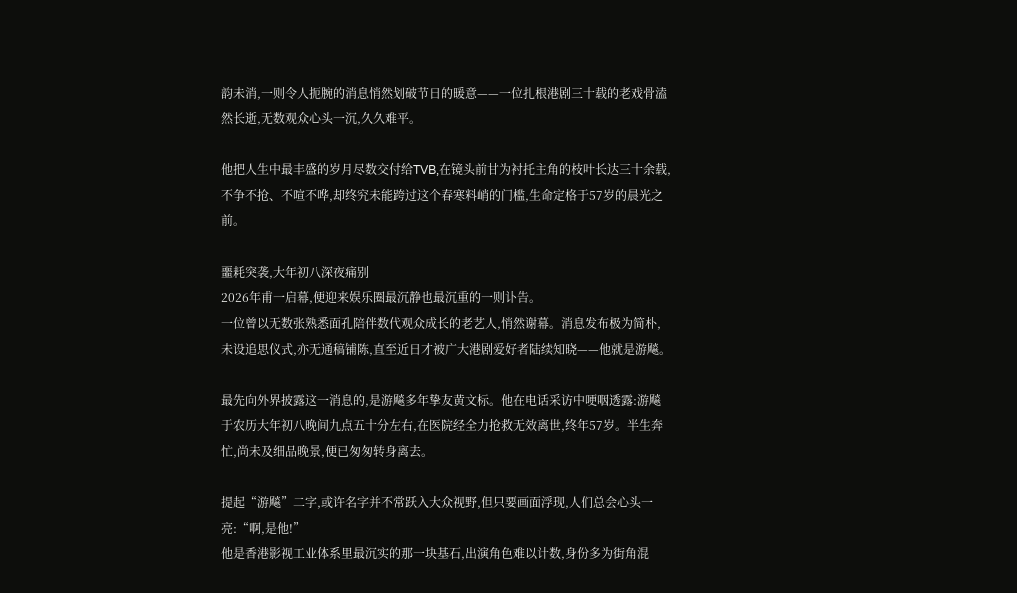韵未消,一则令人扼腕的消息悄然划破节日的暖意——一位扎根港剧三十载的老戏骨溘然长逝,无数观众心头一沉,久久难平。

他把人生中最丰盛的岁月尽数交付给TVB,在镜头前甘为衬托主角的枝叶长达三十余载,不争不抢、不喧不哗,却终究未能跨过这个春寒料峭的门槛,生命定格于57岁的晨光之前。

噩耗突袭,大年初八深夜痛别
2026年甫一启幕,便迎来娱乐圈最沉静也最沉重的一则讣告。
一位曾以无数张熟悉面孔陪伴数代观众成长的老艺人,悄然谢幕。消息发布极为简朴,未设追思仪式,亦无通稿铺陈,直至近日才被广大港剧爱好者陆续知晓——他就是游飚。

最先向外界披露这一消息的,是游飚多年挚友黄文标。他在电话采访中哽咽透露:游飚于农历大年初八晚间九点五十分左右,在医院经全力抢救无效离世,终年57岁。半生奔忙,尚未及细品晚景,便已匆匆转身离去。

提起“游飚”二字,或许名字并不常跃入大众视野,但只要画面浮现,人们总会心头一亮:“啊,是他!”
他是香港影视工业体系里最沉实的那一块基石,出演角色难以计数,身份多为街角混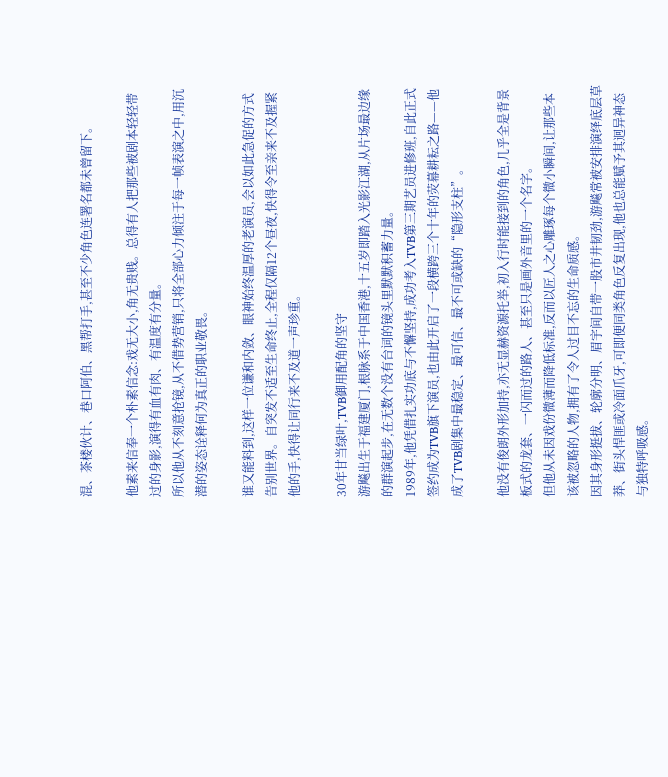混、茶楼伙计、巷口阿伯、黑帮打手,甚至不少角色连署名都未曾留下。

他素来信奉一个朴素信念:戏无大小,角无贵贱。总得有人把那些被剧本轻轻带过的身影,演得有血有肉、有温度有分量。
所以他从不刻意抢镜,从不借势营销,只将全部心力倾注于每一帧表演之中,用沉潜的姿态诠释何为真正的职业敬畏。

谁又能料到,这样一位谦和内敛、眼神始终温厚的老演员,会以如此急促的方式告别世界。自突发不适至生命终止,全程仅隔12个昼夜,快得令至亲来不及握紧他的手,快得让同行来不及道一声珍重。

30年甘当绿叶,TVB御用配角的坚守
游飚出生于福建厦门,根脉系于中国香港,十五岁即踏入光影江湖,从片场最边缘的群演起步,在无数个没有台词的镜头里默默积蓄力量。
1989年,他凭借扎实功底与不懈坚持,成功考入TVB第三期艺员进修班,自此正式签约成为TVB旗下演员,也由此开启了一段横跨三个十年的荧幕耕耘之路——他成了TVB剧集中最稳定、最可信、最不可或缺的“隐形支柱”。

他没有俊朗外形加持,亦无显赫资源托举,初入行时能接到的角色,几乎全是背景板式的龙套、一闪而过的路人、甚至只是画外音里的一个名字。
但他从未因戏份微薄而降低标准,反而以匠人之心雕琢每个微小瞬间,让那些本该被忽略的人物,拥有了令人过目不忘的生命质感。
因其身形挺拔、轮廓分明、眉宇间自带一股市井韧劲,游飚常被安排演绎底层草莽、街头悍匪或冷面爪牙,可即便同类角色反复出现,他也总能赋予其迥异神态与独特呼吸感。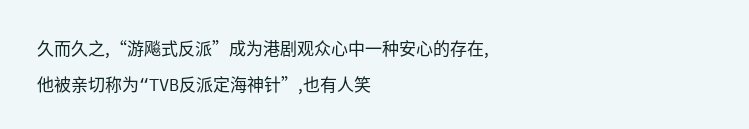久而久之,“游飚式反派”成为港剧观众心中一种安心的存在,他被亲切称为“TVB反派定海神针”,也有人笑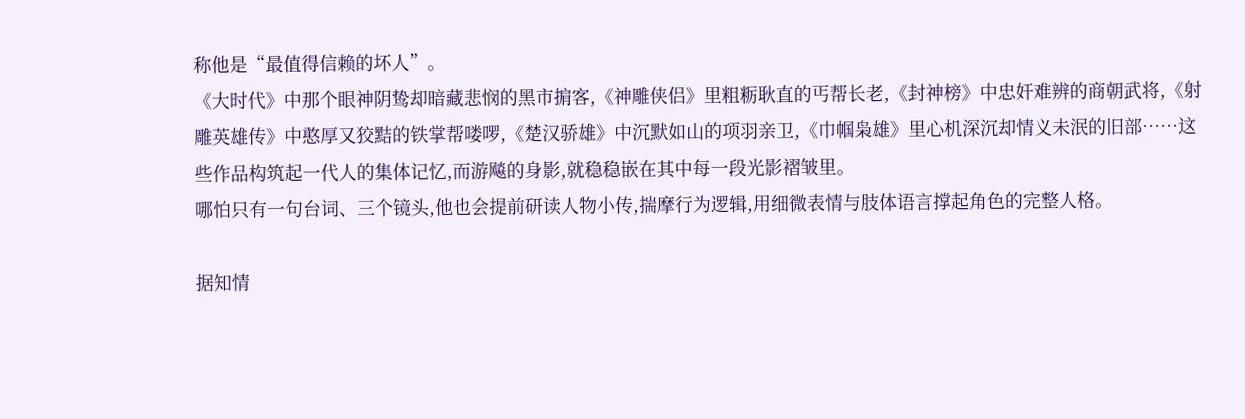称他是“最值得信赖的坏人”。
《大时代》中那个眼神阴鸷却暗藏悲悯的黑市掮客,《神雕侠侣》里粗粝耿直的丐帮长老,《封神榜》中忠奸难辨的商朝武将,《射雕英雄传》中憨厚又狡黠的铁掌帮喽啰,《楚汉骄雄》中沉默如山的项羽亲卫,《巾帼枭雄》里心机深沉却情义未泯的旧部……这些作品构筑起一代人的集体记忆,而游飚的身影,就稳稳嵌在其中每一段光影褶皱里。
哪怕只有一句台词、三个镜头,他也会提前研读人物小传,揣摩行为逻辑,用细微表情与肢体语言撑起角色的完整人格。

据知情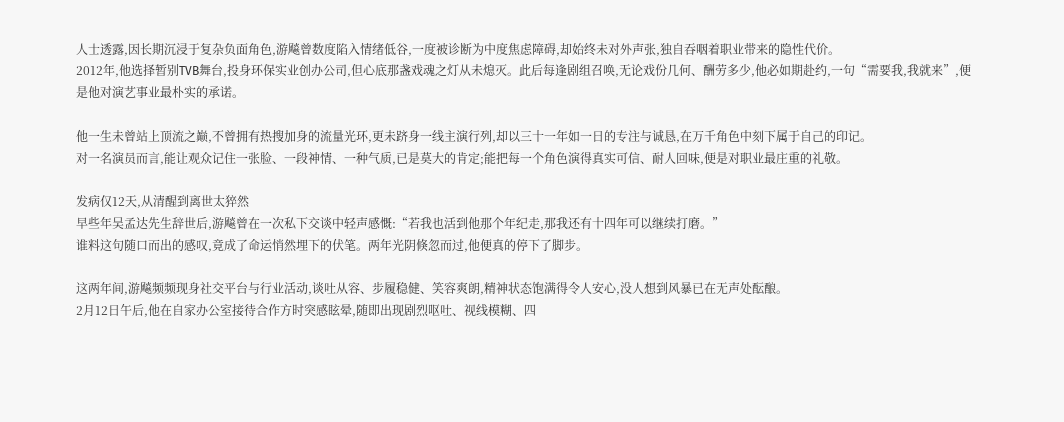人士透露,因长期沉浸于复杂负面角色,游飚曾数度陷入情绪低谷,一度被诊断为中度焦虑障碍,却始终未对外声张,独自吞咽着职业带来的隐性代价。
2012年,他选择暂别TVB舞台,投身环保实业创办公司,但心底那盏戏魂之灯从未熄灭。此后每逢剧组召唤,无论戏份几何、酬劳多少,他必如期赴约,一句“需要我,我就来”,便是他对演艺事业最朴实的承诺。

他一生未曾站上顶流之巅,不曾拥有热搜加身的流量光环,更未跻身一线主演行列,却以三十一年如一日的专注与诚恳,在万千角色中刻下属于自己的印记。
对一名演员而言,能让观众记住一张脸、一段神情、一种气质,已是莫大的肯定;能把每一个角色演得真实可信、耐人回味,便是对职业最庄重的礼敬。

发病仅12天,从清醒到离世太猝然
早些年吴孟达先生辞世后,游飚曾在一次私下交谈中轻声感慨:“若我也活到他那个年纪走,那我还有十四年可以继续打磨。”
谁料这句随口而出的感叹,竟成了命运悄然埋下的伏笔。两年光阴倏忽而过,他便真的停下了脚步。

这两年间,游飚频频现身社交平台与行业活动,谈吐从容、步履稳健、笑容爽朗,精神状态饱满得令人安心,没人想到风暴已在无声处酝酿。
2月12日午后,他在自家办公室接待合作方时突感眩晕,随即出现剧烈呕吐、视线模糊、四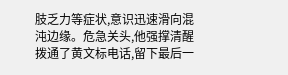肢乏力等症状,意识迅速滑向混沌边缘。危急关头,他强撑清醒拨通了黄文标电话,留下最后一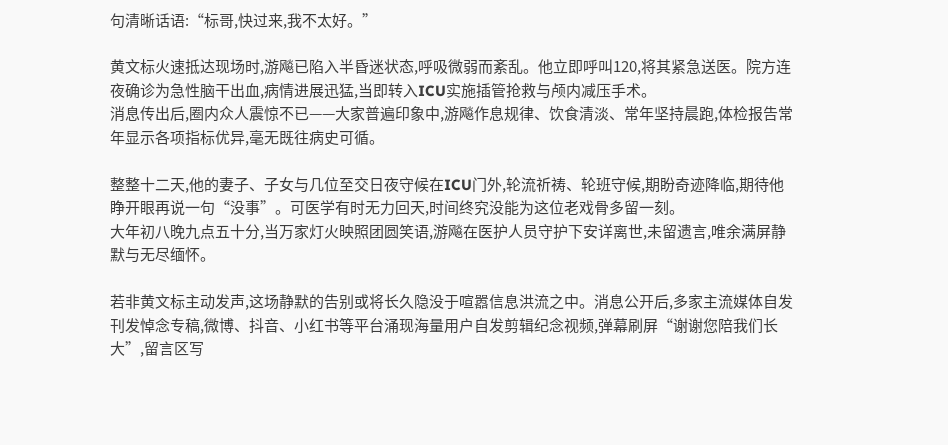句清晰话语:“标哥,快过来,我不太好。”

黄文标火速抵达现场时,游飚已陷入半昏迷状态,呼吸微弱而紊乱。他立即呼叫120,将其紧急送医。院方连夜确诊为急性脑干出血,病情进展迅猛,当即转入ICU实施插管抢救与颅内减压手术。
消息传出后,圈内众人震惊不已——大家普遍印象中,游飚作息规律、饮食清淡、常年坚持晨跑,体检报告常年显示各项指标优异,毫无既往病史可循。

整整十二天,他的妻子、子女与几位至交日夜守候在ICU门外,轮流祈祷、轮班守候,期盼奇迹降临,期待他睁开眼再说一句“没事”。可医学有时无力回天,时间终究没能为这位老戏骨多留一刻。
大年初八晚九点五十分,当万家灯火映照团圆笑语,游飚在医护人员守护下安详离世,未留遗言,唯余满屏静默与无尽缅怀。

若非黄文标主动发声,这场静默的告别或将长久隐没于喧嚣信息洪流之中。消息公开后,多家主流媒体自发刊发悼念专稿,微博、抖音、小红书等平台涌现海量用户自发剪辑纪念视频,弹幕刷屏“谢谢您陪我们长大”,留言区写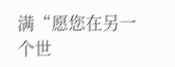满“愿您在另一个世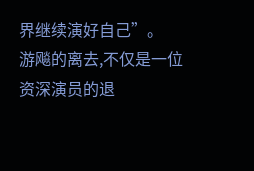界继续演好自己”。
游飚的离去,不仅是一位资深演员的退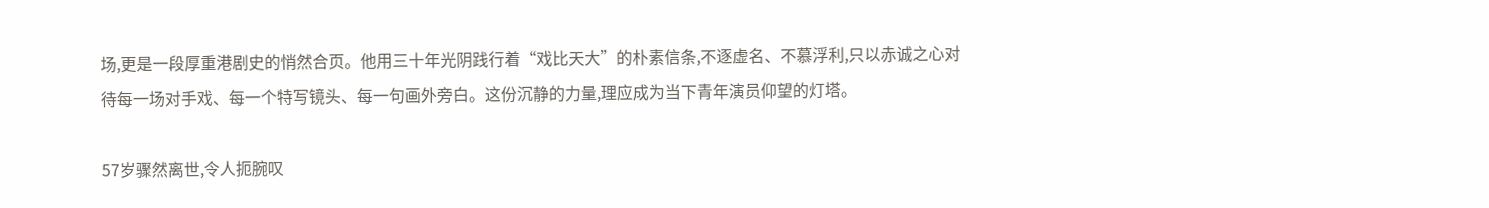场,更是一段厚重港剧史的悄然合页。他用三十年光阴践行着“戏比天大”的朴素信条,不逐虚名、不慕浮利,只以赤诚之心对待每一场对手戏、每一个特写镜头、每一句画外旁白。这份沉静的力量,理应成为当下青年演员仰望的灯塔。

57岁骤然离世,令人扼腕叹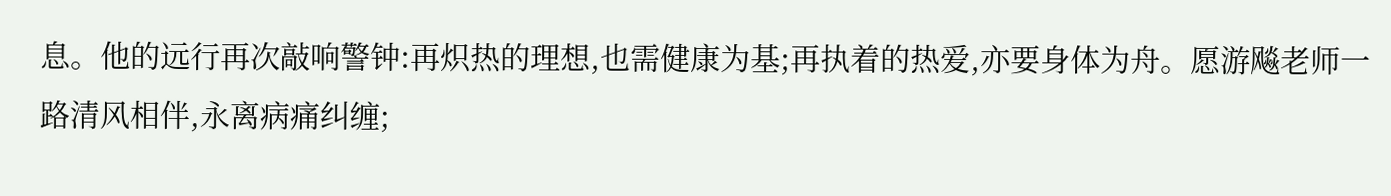息。他的远行再次敲响警钟:再炽热的理想,也需健康为基;再执着的热爱,亦要身体为舟。愿游飚老师一路清风相伴,永离病痛纠缠;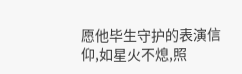愿他毕生守护的表演信仰,如星火不熄,照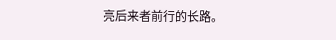亮后来者前行的长路。